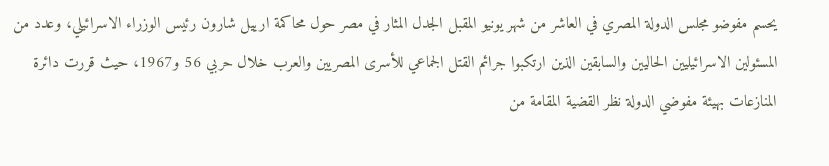يحسم مفوضو مجلس الدولة المصري في العاشر من شهر يونيو المقبل الجدل المثار في مصر حول محاكمة ارييل شارون رئيس الوزراء الاسرائيلي، وعدد من المسئولين الاسرائيليين الحاليين والسابقين الذين ارتكبوا جرائم القتل الجماعي للأسرى المصريين والعرب خلال حربي 56 و1967، حيث قررت دائرة المنازعات بهيئة مفوضي الدولة نظر القضية المقامة من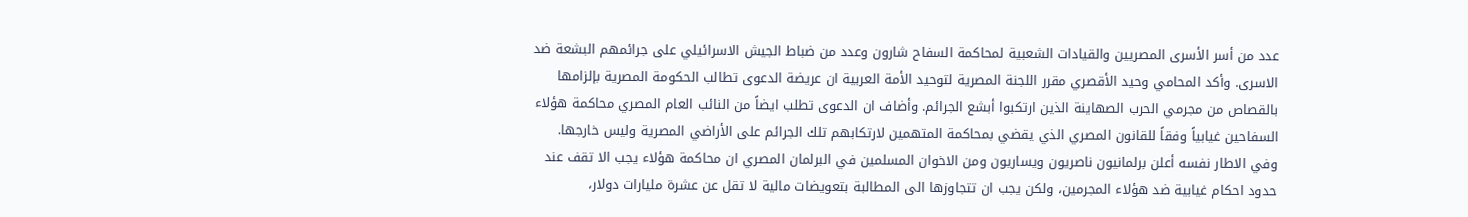عدد من أسر الأسرى المصريين والقيادات الشعبية لمحاكمة السفاح شارون وعدد من ضباط الجيش الاسرائيلي على جرائمهم البشعة ضد الاسرى. وأكد المحامي وحيد الأقصري مقرر اللجنة المصرية لتوحيد الأمة العربية ان عريضة الدعوى تطالب الحكومة المصرية بإلزامها بالقصاص من مجرمي الحرب الصهاينة الذين ارتكبوا أبشع الجرائم. وأضاف ان الدعوى تطلب ايضاً من النائب العام المصري محاكمة هؤلاء السفاحين غيابياً وفقاً للقانون المصري الذي يقضي بمحاكمة المتهمين لارتكابهم تلك الجرائم على الأراضي المصرية وليس خارجها. وفي الاطار نفسه أعلن برلمانيون ناصريون ويساريون ومن الاخوان المسلمين في البرلمان المصري ان محاكمة هؤلاء يجب الا تقف عند حدود احكام غيابية ضد هؤلاء المجرمين، ولكن يجب ان تتجاوزها الى المطالبة بتعويضات مالية لا تقل عن عشرة مليارات دولار،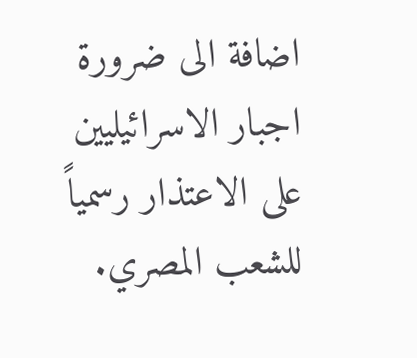اضافة الى ضرورة اجبار الاسرائيليين على الاعتذار رسمياً للشعب المصري.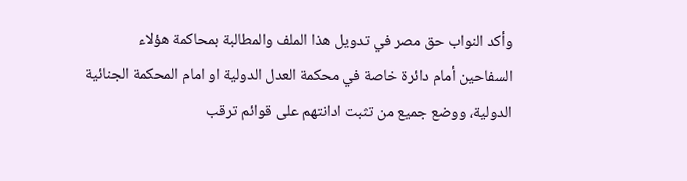وأكد النواب حق مصر في تدويل هذا الملف والمطالبة بمحاكمة هؤلاء السفاحين أمام دائرة خاصة في محكمة العدل الدولية او امام المحكمة الجنائية الدولية، ووضع جميع من تثبت ادانتهم على قوائم ترقب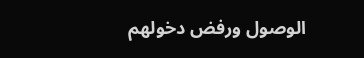الوصول ورفض دخولهم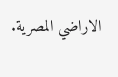الاراضي المصرية.